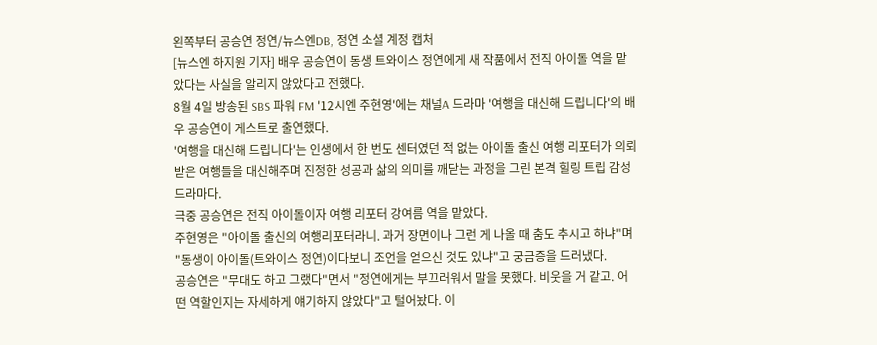왼쪽부터 공승연 정연/뉴스엔DB, 정연 소셜 계정 캡처
[뉴스엔 하지원 기자] 배우 공승연이 동생 트와이스 정연에게 새 작품에서 전직 아이돌 역을 맡았다는 사실을 알리지 않았다고 전했다.
8월 4일 방송된 SBS 파워 FM '12시엔 주현영'에는 채널A 드라마 '여행을 대신해 드립니다'의 배우 공승연이 게스트로 출연했다.
'여행을 대신해 드립니다'는 인생에서 한 번도 센터였던 적 없는 아이돌 출신 여행 리포터가 의뢰받은 여행들을 대신해주며 진정한 성공과 삶의 의미를 깨닫는 과정을 그린 본격 힐링 트립 감성 드라마다.
극중 공승연은 전직 아이돌이자 여행 리포터 강여름 역을 맡았다.
주현영은 "아이돌 출신의 여행리포터라니. 과거 장면이나 그런 게 나올 때 춤도 추시고 하냐"며 "동생이 아이돌(트와이스 정연)이다보니 조언을 얻으신 것도 있냐"고 궁금증을 드러냈다.
공승연은 "무대도 하고 그랬다"면서 "정연에게는 부끄러워서 말을 못했다. 비웃을 거 같고. 어떤 역할인지는 자세하게 얘기하지 않았다"고 털어놨다. 이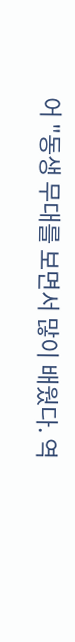어 "동생 무대를 보면서 많이 배웠다. 역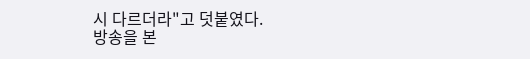시 다르더라"고 덧붙였다.
방송을 본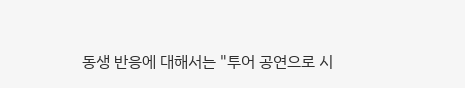동생 반응에 대해서는 "투어 공연으로 시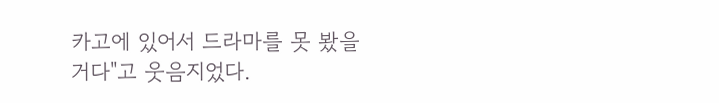카고에 있어서 드라마를 못 봤을 거다"고 웃음지었다.